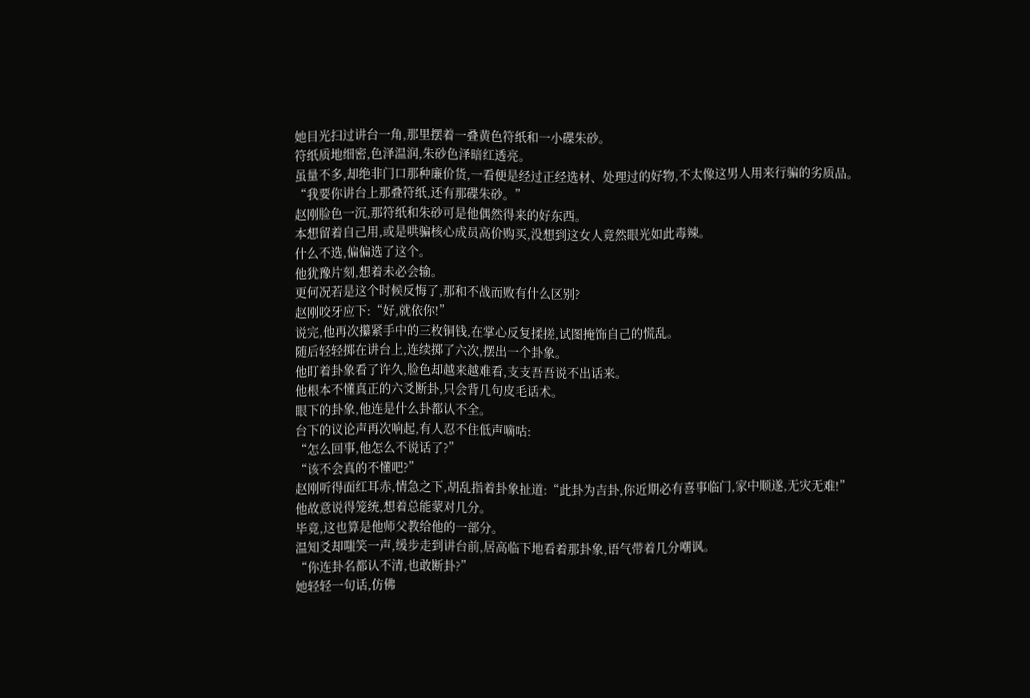她目光扫过讲台一角,那里摆着一叠黄色符纸和一小碟朱砂。
符纸质地细密,色泽温润,朱砂色泽暗红透亮。
虽量不多,却绝非门口那种廉价货,一看便是经过正经选材、处理过的好物,不太像这男人用来行骗的劣质品。
“我要你讲台上那叠符纸,还有那碟朱砂。”
赵刚脸色一沉,那符纸和朱砂可是他偶然得来的好东西。
本想留着自己用,或是哄骗核心成员高价购买,没想到这女人竟然眼光如此毒辣。
什么不选,偏偏选了这个。
他犹豫片刻,想着未必会输。
更何况若是这个时候反悔了,那和不战而败有什么区别?
赵刚咬牙应下:“好,就依你!”
说完,他再次攥紧手中的三枚铜钱,在掌心反复揉搓,试图掩饰自己的慌乱。
随后轻轻掷在讲台上,连续掷了六次,摆出一个卦象。
他盯着卦象看了许久,脸色却越来越难看,支支吾吾说不出话来。
他根本不懂真正的六爻断卦,只会背几句皮毛话术。
眼下的卦象,他连是什么卦都认不全。
台下的议论声再次响起,有人忍不住低声嘀咕:
“怎么回事,他怎么不说话了?”
“该不会真的不懂吧?”
赵刚听得面红耳赤,情急之下,胡乱指着卦象扯道:“此卦为吉卦,你近期必有喜事临门,家中顺遂,无灾无难!”
他故意说得笼统,想着总能蒙对几分。
毕竟,这也算是他师父教给他的一部分。
温知爻却嗤笑一声,缓步走到讲台前,居高临下地看着那卦象,语气带着几分嘲讽。
“你连卦名都认不清,也敢断卦?”
她轻轻一句话,仿佛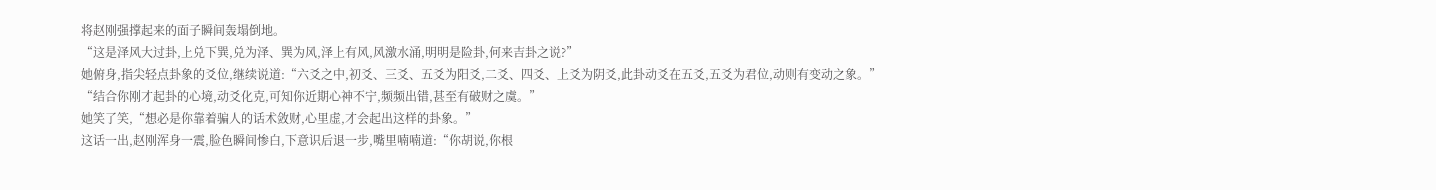将赵刚强撑起来的面子瞬间轰塌倒地。
“这是泽风大过卦,上兑下巽,兑为泽、巽为风,泽上有风,风激水涌,明明是险卦,何来吉卦之说?”
她俯身,指尖轻点卦象的爻位,继续说道:“六爻之中,初爻、三爻、五爻为阳爻,二爻、四爻、上爻为阴爻,此卦动爻在五爻,五爻为君位,动则有变动之象。”
“结合你刚才起卦的心境,动爻化克,可知你近期心神不宁,频频出错,甚至有破财之虞。”
她笑了笑,“想必是你靠着骗人的话术敛财,心里虚,才会起出这样的卦象。”
这话一出,赵刚浑身一震,脸色瞬间惨白,下意识后退一步,嘴里喃喃道:“你胡说,你根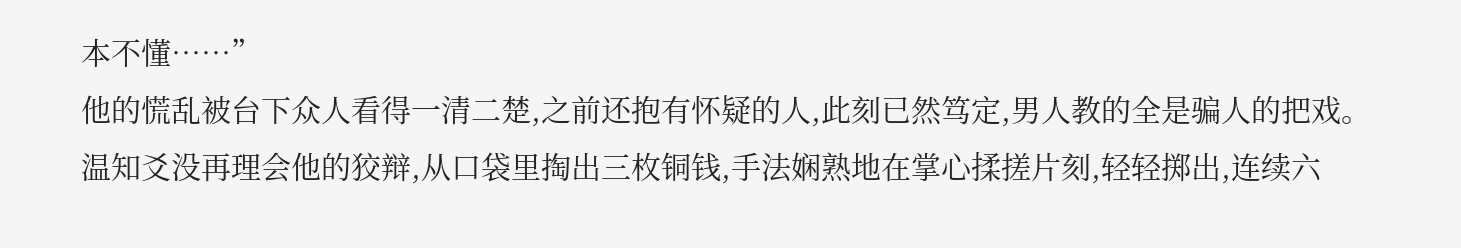本不懂……”
他的慌乱被台下众人看得一清二楚,之前还抱有怀疑的人,此刻已然笃定,男人教的全是骗人的把戏。
温知爻没再理会他的狡辩,从口袋里掏出三枚铜钱,手法娴熟地在掌心揉搓片刻,轻轻掷出,连续六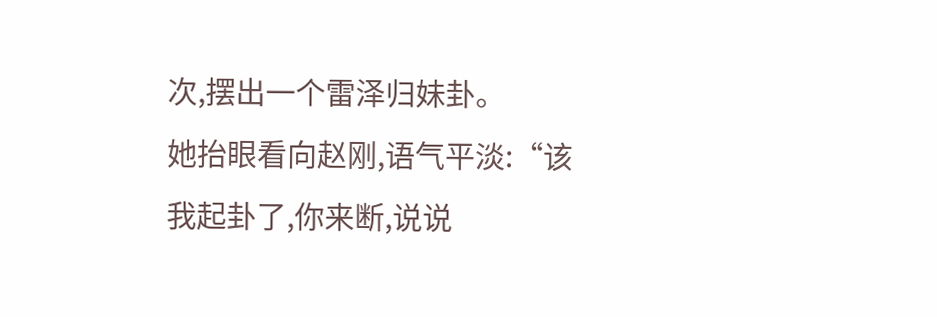次,摆出一个雷泽归妹卦。
她抬眼看向赵刚,语气平淡:“该我起卦了,你来断,说说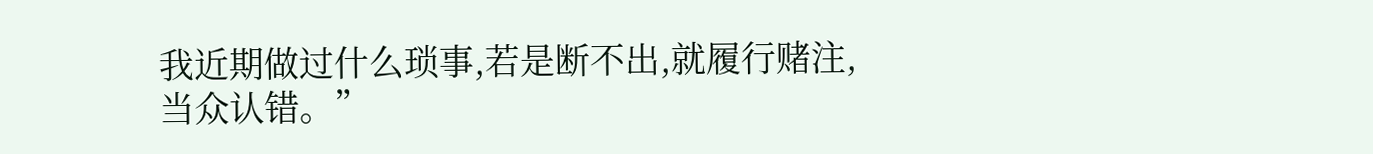我近期做过什么琐事,若是断不出,就履行赌注,当众认错。”